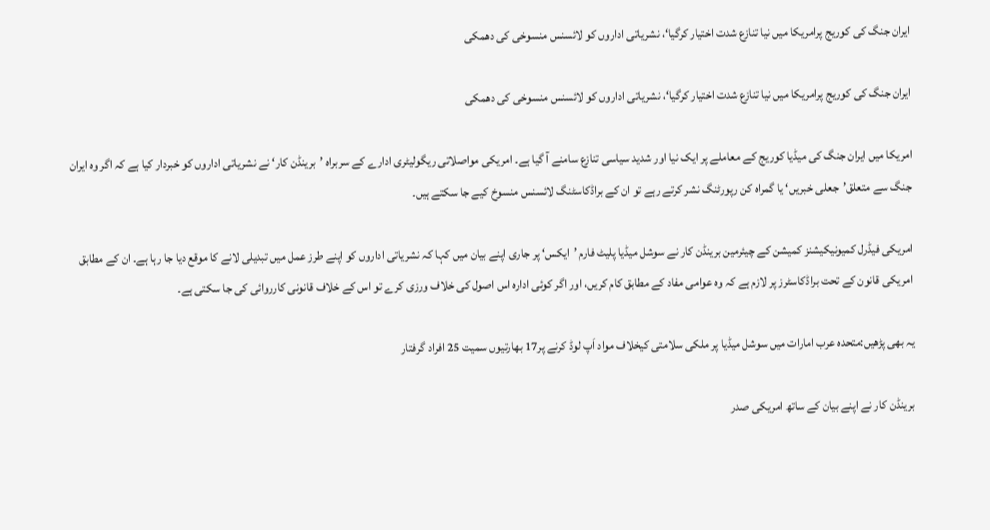ایران جنگ کی کوریج پرامریکا میں نیا تنازع شدت اختیار کرگیا‘، نشریاتی اداروں کو لائسنس منسوخی کی دھمکی

ایران جنگ کی کوریج پرامریکا میں نیا تنازع شدت اختیار کرگیا‘، نشریاتی اداروں کو لائسنس منسوخی کی دھمکی

امریکا میں ایران جنگ کی میڈیا کوریج کے معاملے پر ایک نیا اور شدید سیاسی تنازع سامنے آ گیا ہے۔ امریکی مواصلاتی ریگولیٹری ادارے کے سربراہ ’برینڈن کار‘ نے نشریاتی اداروں کو خبردار کیا ہے کہ اگر وہ ایران جنگ سے متعلق’جعلی خبریں‘ یا گمراہ کن رپورٹنگ نشر کرتے رہے تو ان کے براڈکاسٹنگ لائسنس منسوخ کیے جا سکتے ہیں۔

امریکی فیڈرل کمیونیکیشنز کمیشن کے چیئرمین برینڈن کار نے سوشل میڈیا پلیٹ فارم ’ایکس‘ پر جاری اپنے بیان میں کہا کہ نشریاتی اداروں کو اپنے طرز عمل میں تبدیلی لانے کا موقع دیا جا رہا ہے۔ ان کے مطابق امریکی قانون کے تحت براڈکاسٹرز پر لازم ہے کہ وہ عوامی مفاد کے مطابق کام کریں، اور اگر کوئی ادارہ اس اصول کی خلاف ورزی کرے تو اس کے خلاف قانونی کارروائی کی جا سکتی ہے۔

یہ بھی پڑھیں:متحدہ عرب امارات میں سوشل میڈیا پر ملکی سلامتی کیخلاف مواد اَپ لوڈ کرنے پر17 بھارتیوں سمیت 25 افراد گرفتار

برینڈن کار نے اپنے بیان کے ساتھ امریکی صدر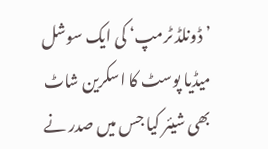’ڈونلڈ ٹرمپ‘ کی ایک سوشل میڈیا پوسٹ کا اسکرین شاٹ بھی شیئر کیا جس میں صدر نے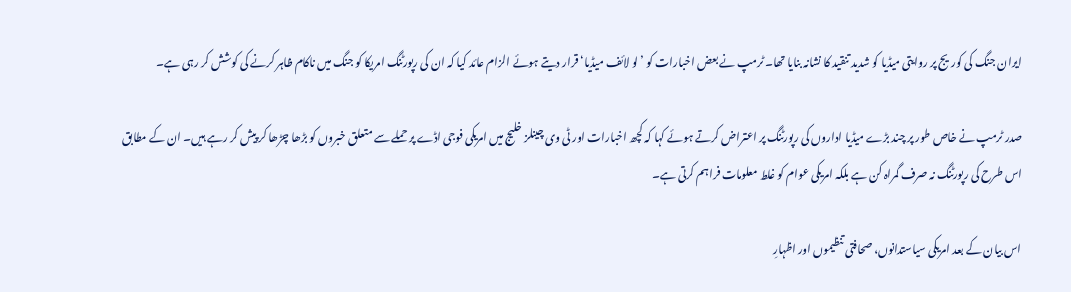ایران جنگ کی کوریج پر روایتی میڈیا کو شدید تنقید کا نشانہ بنایا تھا۔ ٹرمپ نے بعض اخبارات کو ’لو لائف میڈیا‘ قرار دیتے ہوئے الزام عائد کیا کہ ان کی رپورٹنگ امریکا کو جنگ میں ناکام ظاہر کرنے کی کوشش کر رہی ہے۔

صدر ٹرمپ نے خاص طور پر چند بڑے میڈیا اداروں کی رپورٹنگ پر اعتراض کرتے ہوئے کہا کہ کچھ اخبارات اور ٹی وی چینلز خلیج میں امریکی فوجی اڈے پر حملے سے متعلق خبروں کو بڑھا چڑھا کر پیش کر رہے ہیں۔ ان کے مطابق اس طرح کی رپورٹنگ نہ صرف گمراہ کن ہے بلکہ امریکی عوام کو غلط معلومات فراہم کرتی ہے۔

اس بیان کے بعد امریکی سیاستدانوں، صحافتی تنظیموں اور اظہارِ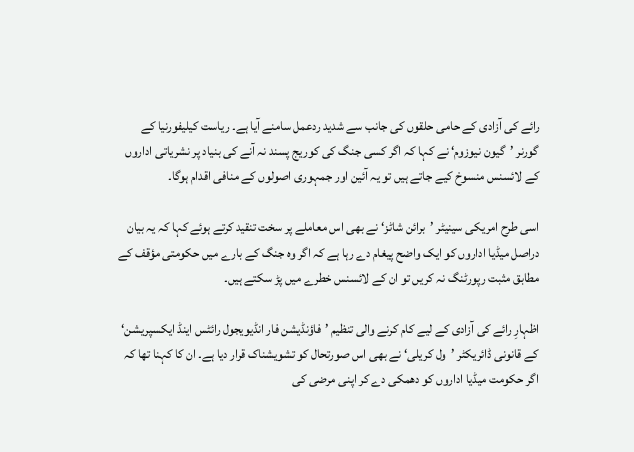رائے کی آزادی کے حامی حلقوں کی جانب سے شدید ردعمل سامنے آیا ہے۔ ریاست کیلیفورنیا کے گورنر ’گیون نیوزوم‘ نے کہا کہ اگر کسی جنگ کی کوریج پسند نہ آنے کی بنیاد پر نشریاتی اداروں کے لائسنس منسوخ کیے جاتے ہیں تو یہ آئین اور جمہوری اصولوں کے منافی اقدام ہوگا۔

اسی طرح امریکی سینیٹر ’برائن شاٹز‘ نے بھی اس معاملے پر سخت تنقید کرتے ہوئے کہا کہ یہ بیان دراصل میڈیا اداروں کو ایک واضح پیغام دے رہا ہے کہ اگر وہ جنگ کے بارے میں حکومتی مؤقف کے مطابق مثبت رپورٹنگ نہ کریں تو ان کے لائسنس خطرے میں پڑ سکتے ہیں۔

اظہارِ رائے کی آزادی کے لیے کام کرنے والی تنظیم ’فاؤنڈیشن فار انڈیویجول رائٹس اینڈ ایکسپریشن‘ کے قانونی ڈائریکٹر ’ول کریلی‘ نے بھی اس صورتحال کو تشویشناک قرار دیا ہے۔ ان کا کہنا تھا کہ اگر حکومت میڈیا اداروں کو دھمکی دے کر اپنی مرضی کی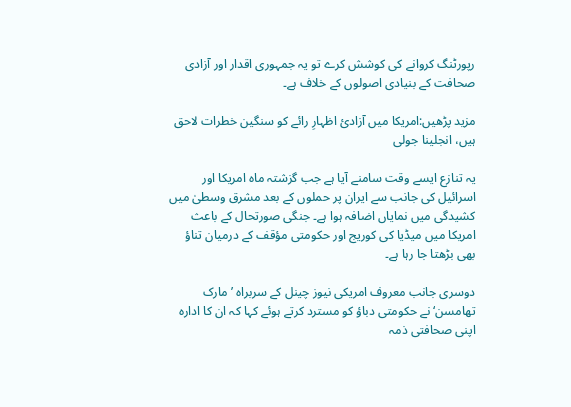رپورٹنگ کروانے کی کوشش کرے تو یہ جمہوری اقدار اور آزادی صحافت کے بنیادی اصولوں کے خلاف ہے۔

مزید پڑھیں:امریکا میں آزادیٔ اظہارِ رائے کو سنگین خطرات لاحق ہیں، انجلینا جولی

یہ تنازع ایسے وقت سامنے آیا ہے جب گزشتہ ماہ امریکا اور اسرائیل کی جانب سے ایران پر حملوں کے بعد مشرق وسطیٰ میں کشیدگی میں نمایاں اضافہ ہوا ہے۔ جنگی صورتحال کے باعث امریکا میں میڈیا کی کوریج اور حکومتی مؤقف کے درمیان تناؤ بھی بڑھتا جا رہا ہے۔

دوسری جانب معروف امریکی نیوز چینل کے سربراہ ’مارک تھامسن‘ نے حکومتی دباؤ کو مسترد کرتے ہوئے کہا کہ ان کا ادارہ اپنی صحافتی ذمہ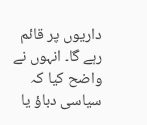داریوں پر قائم رہے گا۔ انہوں نے واضح کیا کہ سیاسی دباؤ یا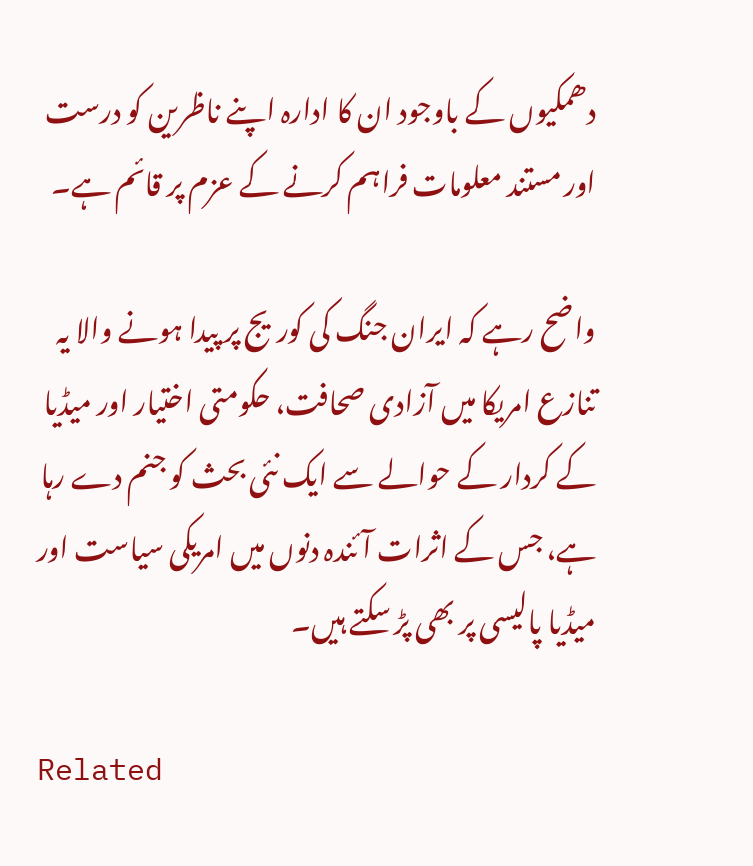دھمکیوں کے باوجود ان کا ادارہ اپنے ناظرین کو درست اور مستند معلومات فراہم کرنے کے عزم پر قائم ہے۔

واضح رہے کہ ایران جنگ کی کوریج پر پیدا ہونے والا یہ تنازع امریکا میں آزادی صحافت، حکومتی اختیار اور میڈیا کے کردار کے حوالے سے ایک نئی بحث کو جنم دے رہا ہے، جس کے اثرات آئندہ دنوں میں امریکی سیاست اور میڈیا پالیسی پر بھی پڑ سکتے ہیں۔

Related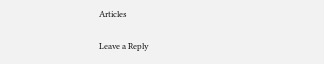Articles

Leave a Reply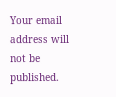Your email address will not be published.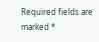Required fields are marked *